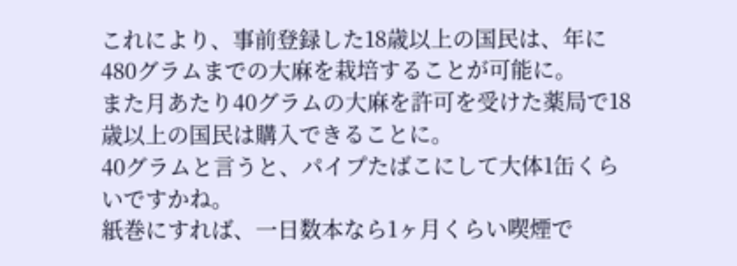これにより、事前登録した18歳以上の国民は、年に480グラムまでの大麻を栽培することが可能に。
また月あたり40グラムの大麻を許可を受けた薬局で18歳以上の国民は購入できることに。
40グラムと言うと、パイプたばこにして大体1缶くらいですかね。
紙巻にすれば、一日数本なら1ヶ月くらい喫煙で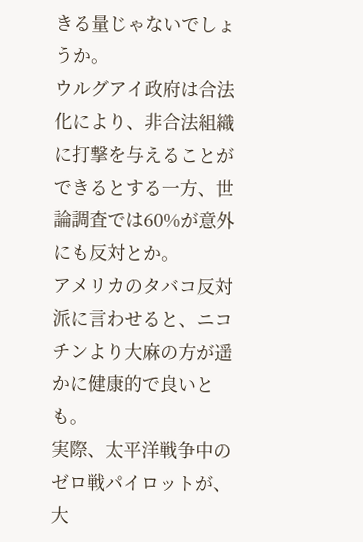きる量じゃないでしょうか。
ウルグアイ政府は合法化により、非合法組織に打撃を与えることができるとする一方、世論調査では60%が意外にも反対とか。
アメリカのタバコ反対派に言わせると、ニコチンより大麻の方が遥かに健康的で良いとも。
実際、太平洋戦争中のゼロ戦パイロットが、大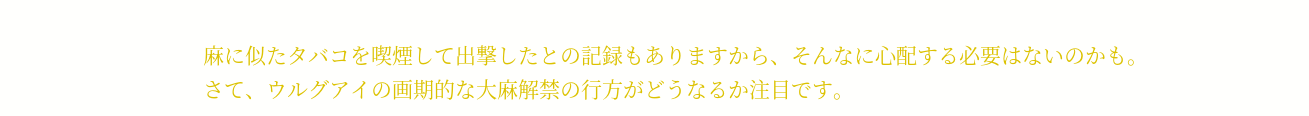麻に似たタバコを喫煙して出撃したとの記録もありますから、そんなに心配する必要はないのかも。
さて、ウルグアイの画期的な大麻解禁の行方がどうなるか注目です。